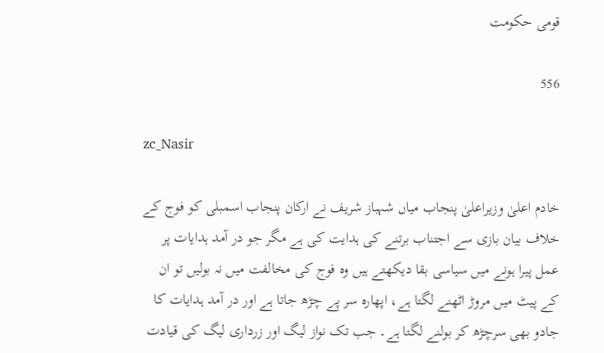قومی حکومت

556

zc_Nasir

خادم اعلیٰ وزیراعلیٰ پنجاب میاں شہباز شریف نے ارکان پنجاب اسمبلی کو فوج کے خلاف بیان بازی سے اجتناب برتنے کی ہدایت کی ہے مگر جو در آمد ہدایات پر عمل پیرا ہونے میں سیاسی بقا دیکھتے ہیں وہ فوج کی مخالفت میں نہ بولیں تو ان کے پیٹ میں مروڑ اٹھنے لگتا ہے، اپھارہ سر پے چڑھ جاتا ہے اور در آمد ہدایات کا جادو بھی سرچڑھ کر بولنے لگتا ہے۔ جب تک نواز لیگ اور زرداری لیگ کی قیادت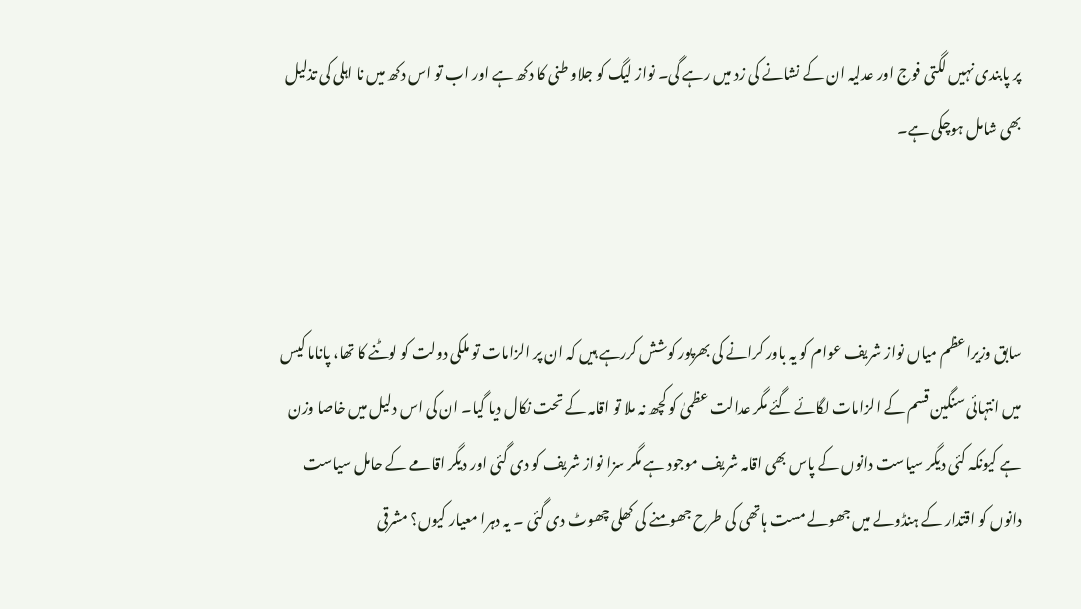پر پابندی نہیں لگتی فوج اور عدلیہ ان کے نشانے کی زد میں رہے گی۔ نواز لیگ کو جلاو طنی کا دکھ ہے اور اب تو اس دکھ میں نا اہلی کی تذلیل بھی شامل ہوچکی ہے۔



سابق وزیراعظم میاں نواز شریف عوام کو یہ باور کرانے کی بھرپور کوشش کررہے ہیں کہ ان پر الزامات تو ملکی دولت کو لوٹنے کا تھا، پاناما کیس میں انتہائی سنگین قسم کے الزامات لگائے گئے مگر عدالت عظمیٰ کو کچھ نہ ملا تو اقامہ کے تحت نکال دیا گیا۔ ان کی اس دلیل میں خاصا وزن ہے کیونکہ کئی دیگر سیاست دانوں کے پاس بھی اقامہ شریف موجود ہے مگر سزا نواز شریف کو دی گئی اور دیگر اقامے کے حامل سیاست دانوں کو اقتدار کے ہنڈولے میں جھولے مست ہاتھی کی طرح جھومنے کی کھلی چھوٹ دی گئی ۔ یہ دہرا معیار کیوں؟ مشرقی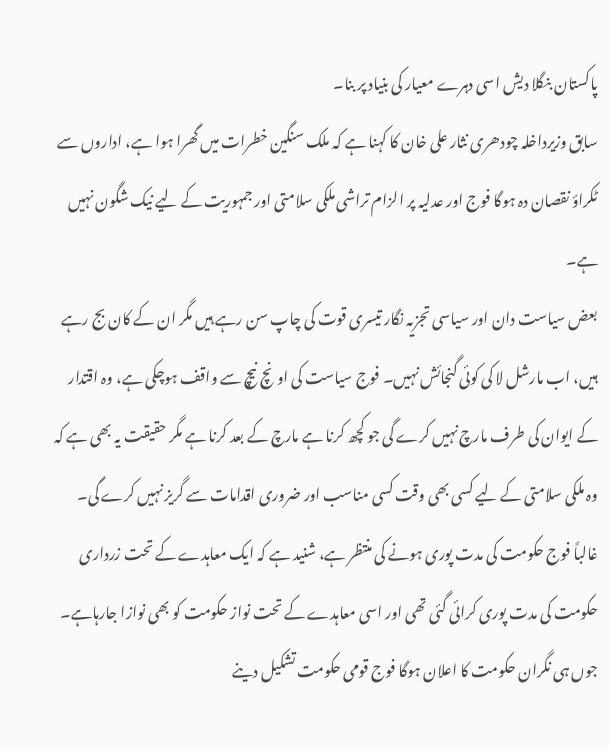پاکستان بنگلا دیش اسی دہرے معیار کی بنیاد پر بنا۔
سابق وزیرداخلہ چودھری نثار علی خان کا کہنا ہے کہ ملک سنگین خطرات میں گھرا ہوا ہے، اداروں سے ٹکراؤ نقصان دہ ہوگا فوج اور عدلیہ پر الزام تراشی ملکی سلامتی اور جمہوریت کے لیے نیک شگون نہیں ہے۔
بعض سیاست دان اور سیاسی تجزیہ نگار تیسری قوت کی چاپ سن رہے ہیں مگر ان کے کان بج رہے ہیں، اب مارشل لا کی کوئی گنجائش نہیں۔ فوج سیاست کی اونچ نیچ سے واقف ہوچکی ہے، وہ اقتدار کے ایوان کی طرف مارچ نہیں کرے گی جو کچھ کرنا ہے مارچ کے بعد کرنا ہے مگر حقیقت یہ بھی ہے کہ وہ ملکی سلامتی کے لیے کسی بھی وقت کسی مناسب اور ضروری اقدامات سے گریز نہیں کرے گی۔ غالباً فوج حکومت کی مدت پوری ہونے کی منتظر ہے، شنید ہے کہ ایک معاہدے کے تحت زرداری حکومت کی مدت پوری کرائی گئی تھی اور اسی معاہدے کے تحت نواز حکومت کو بھی نوازا جارہاہے۔ جوں ہی نگران حکومت کا اعلان ہوگا فوج قومی حکومت تشکیل دینے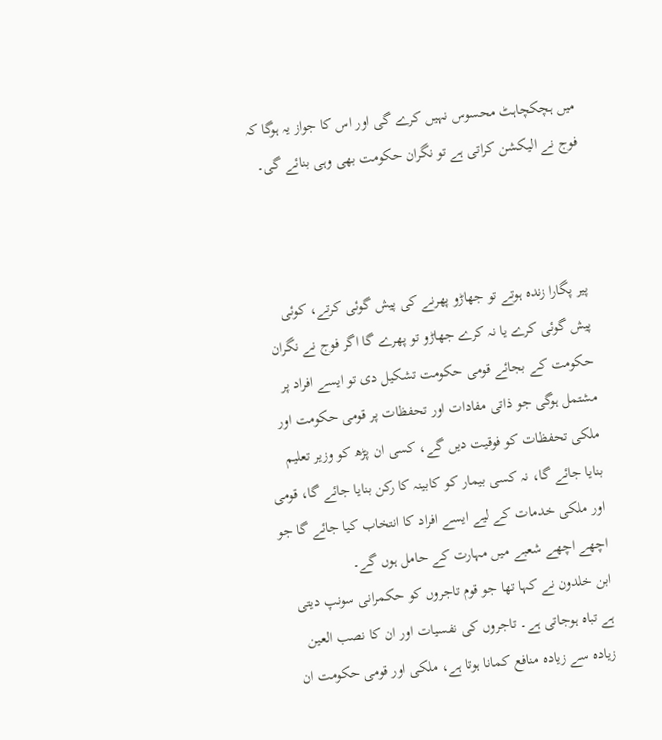میں ہچکچاہٹ محسوس نہیں کرے گی اور اس کا جواز یہ ہوگا کہ فوج نے الیکشن کراتی ہے تو نگران حکومت بھی وہی بنائے گی۔



پیر پگارا زندہ ہوتے تو جھاڑو پھرنے کی پیش گوئی کرتے، کوئی پیش گوئی کرے یا نہ کرے جھاڑو تو پھرے گا اگر فوج نے نگران حکومت کے بجائے قومی حکومت تشکیل دی تو ایسے افراد پر مشتمل ہوگی جو ذاتی مفادات اور تحفظات پر قومی حکومت اور ملکی تحفظات کو فوقیت دیں گے، کسی ان پڑھ کو وزیر تعلیم بنایا جائے گا، نہ کسی بیمار کو کابینہ کا رکن بنایا جائے گا، قومی اور ملکی خدمات کے لیے ایسے افراد کا انتخاب کیا جائے گا جو اچھے اچھے شعبے میں مہارت کے حامل ہوں گے۔
ابن خلدون نے کہا تھا جو قوم تاجروں کو حکمرانی سونپ دیتی ہے تباہ ہوجاتی ہے۔ تاجروں کی نفسیات اور ان کا نصب العین زیادہ سے زیادہ منافع کمانا ہوتا ہے، ملکی اور قومی حکومت ان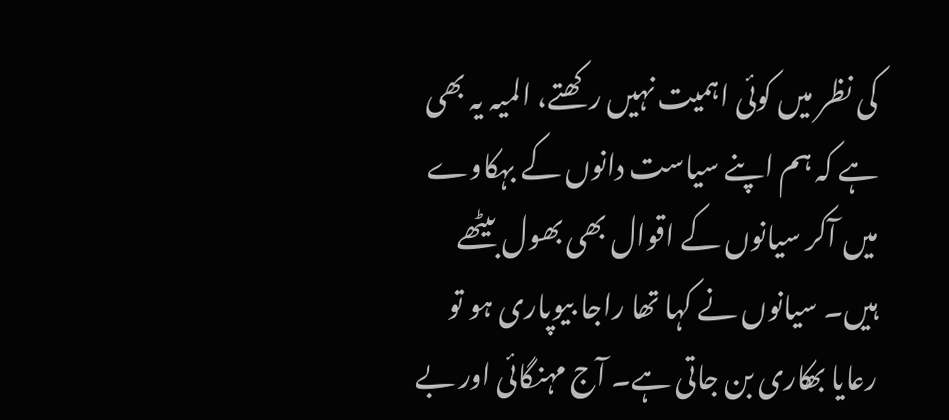کی نظر میں کوئی اہمیت نہیں رکھتے، المیہ یہ بھی ہے کہ ہم اپنے سیاست دانوں کے بہکاوے میں آکر سیانوں کے اقوال بھی بھول بیٹھے ہیں۔ سیانوں نے کہا تھا راجا بیوپاری ہو تو رعایا بھکاری بن جاتی ہے۔ آج مہنگائی اور بے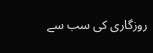روزگاری کی سب سے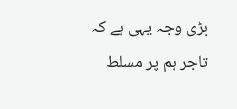بڑی وجہ یہی ہے کہ تاجر ہم پر مسلط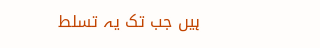ہیں جب تک یہ تسلط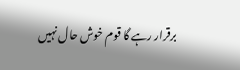برقرار رہے گا قوم خوش حال نہیں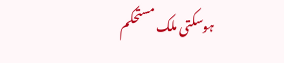ہوسکتی ملک مستحکم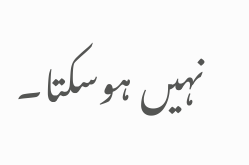نہیں ہوسکتا۔